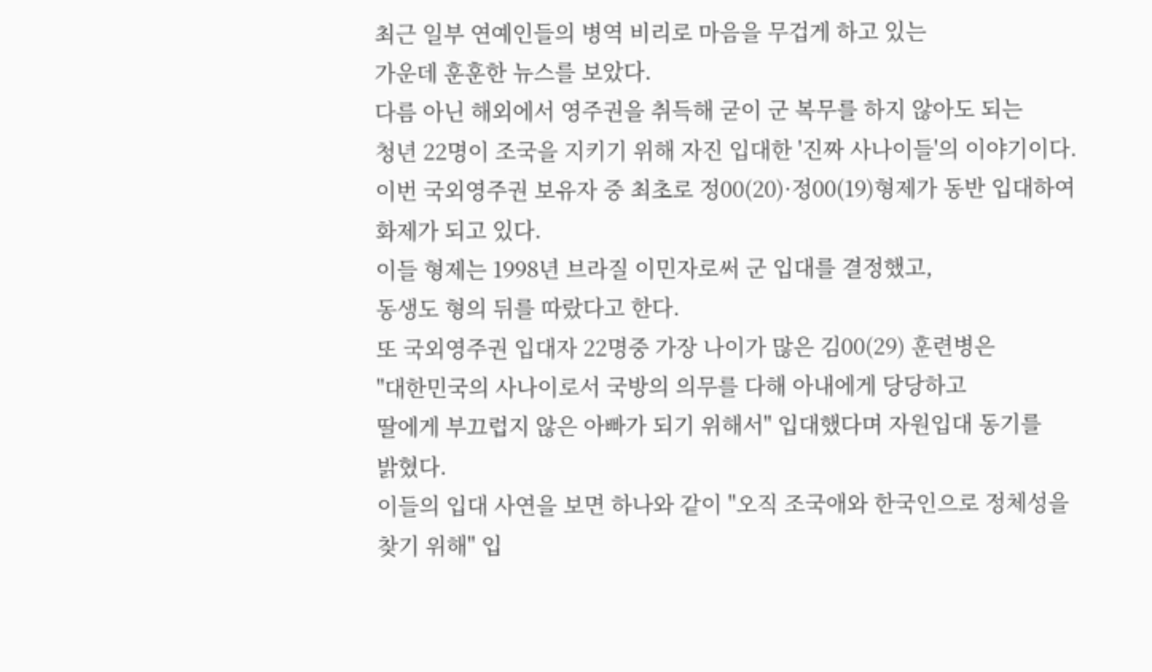최근 일부 연예인들의 병역 비리로 마음을 무겁게 하고 있는
가운데 훈훈한 뉴스를 보았다.
다름 아닌 해외에서 영주권을 취득해 굳이 군 복무를 하지 않아도 되는
청년 22명이 조국을 지키기 위해 자진 입대한 '진짜 사나이들'의 이야기이다.
이번 국외영주권 보유자 중 최초로 정00(20)·정00(19)형제가 동반 입대하여
화제가 되고 있다.
이들 형제는 1998년 브라질 이민자로써 군 입대를 결정했고,
동생도 형의 뒤를 따랐다고 한다.
또 국외영주권 입대자 22명중 가장 나이가 많은 김00(29) 훈련병은
"대한민국의 사나이로서 국방의 의무를 다해 아내에게 당당하고
딸에게 부끄럽지 않은 아빠가 되기 위해서" 입대했다며 자원입대 동기를
밝혔다.
이들의 입대 사연을 보면 하나와 같이 "오직 조국애와 한국인으로 정체성을
찾기 위해" 입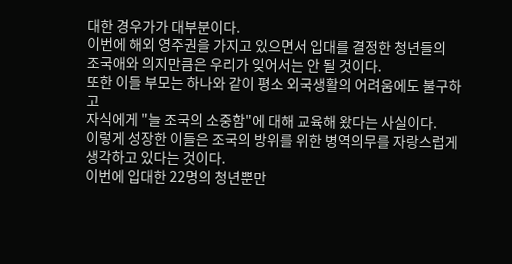대한 경우가가 대부분이다.
이번에 해외 영주권을 가지고 있으면서 입대를 결정한 청년들의
조국애와 의지만큼은 우리가 잊어서는 안 될 것이다.
또한 이들 부모는 하나와 같이 평소 외국생활의 어려움에도 불구하고
자식에게 "늘 조국의 소중함"에 대해 교육해 왔다는 사실이다.
이렇게 성장한 이들은 조국의 방위를 위한 병역의무를 자랑스럽게
생각하고 있다는 것이다.
이번에 입대한 22명의 청년뿐만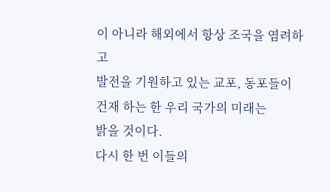이 아니라 해외에서 항상 조국을 염려하고
발전을 기원하고 있는 교포, 동포들이 건재 하는 한 우리 국가의 미래는
밝을 것이다.
다시 한 번 이들의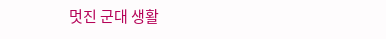멋진 군대 생활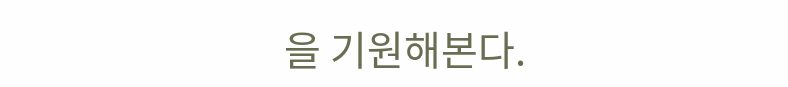을 기원해본다.